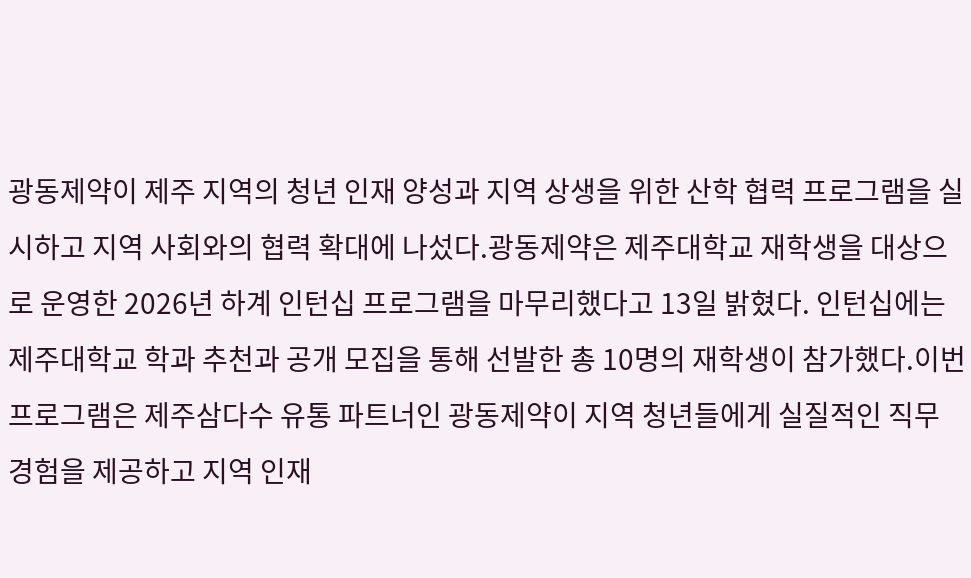광동제약이 제주 지역의 청년 인재 양성과 지역 상생을 위한 산학 협력 프로그램을 실시하고 지역 사회와의 협력 확대에 나섰다.광동제약은 제주대학교 재학생을 대상으로 운영한 2026년 하계 인턴십 프로그램을 마무리했다고 13일 밝혔다. 인턴십에는 제주대학교 학과 추천과 공개 모집을 통해 선발한 총 10명의 재학생이 참가했다.이번 프로그램은 제주삼다수 유통 파트너인 광동제약이 지역 청년들에게 실질적인 직무 경험을 제공하고 지역 인재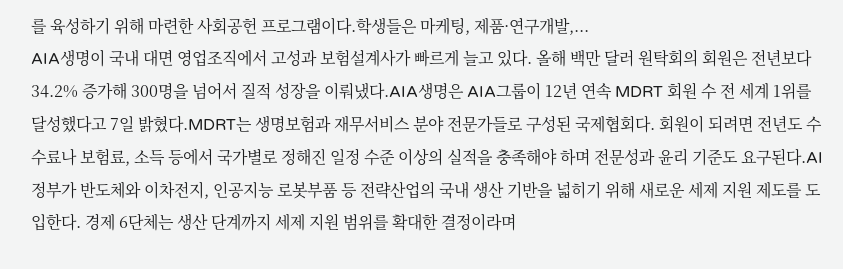를 육성하기 위해 마련한 사회공헌 프로그램이다.학생들은 마케팅, 제품·연구개발,...
AIA생명이 국내 대면 영업조직에서 고성과 보험설계사가 빠르게 늘고 있다. 올해 백만 달러 원탁회의 회원은 전년보다 34.2% 증가해 300명을 넘어서 질적 성장을 이뤄냈다.AIA생명은 AIA그룹이 12년 연속 MDRT 회원 수 전 세계 1위를 달성했다고 7일 밝혔다.MDRT는 생명보험과 재무서비스 분야 전문가들로 구성된 국제협회다. 회원이 되려면 전년도 수수료나 보험료, 소득 등에서 국가별로 정해진 일정 수준 이상의 실적을 충족해야 하며 전문성과 윤리 기준도 요구된다.AI
정부가 반도체와 이차전지, 인공지능 로봇부품 등 전략산업의 국내 생산 기반을 넓히기 위해 새로운 세제 지원 제도를 도입한다. 경제 6단체는 생산 단계까지 세제 지원 범위를 확대한 결정이라며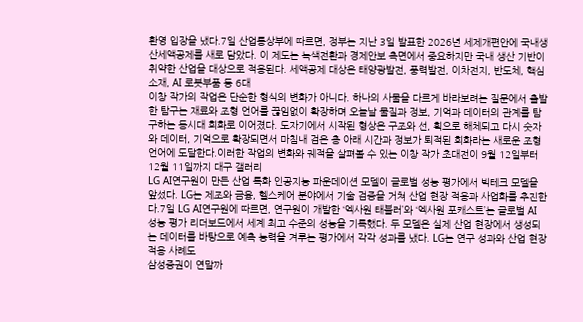환영 입장을 냈다.7일 산업통상부에 따르면, 정부는 지난 3일 발표한 2026년 세제개편안에 국내생산세액공제를 새로 담았다. 이 제도는 녹색전환과 경제안보 측면에서 중요하지만 국내 생산 기반이 취약한 산업을 대상으로 적용된다. 세액공제 대상은 태양광발전, 풍력발전, 이차전지, 반도체, 핵심소재, AI 로봇부품 등 6대
이창 작가의 작업은 단순한 형식의 변화가 아니다. 하나의 사물을 다르게 바라보려는 질문에서 출발한 탐구는 재료와 조형 언어를 끊임없이 확장하며 오늘날 물질과 정보, 기억과 데이터의 관계를 탐구하는 동시대 회화로 이어졌다. 도자기에서 시작된 형상은 구조와 선, 획으로 해체되고 다시 숫자와 데이터, 기억으로 확장되면서 마침내 검은 층 아래 시간과 정보가 퇴적된 회화라는 새로운 조형 언어에 도달한다.이러한 작업의 변화와 궤적을 살펴볼 수 있는 이창 작가 초대전이 9월 12일부터 12월 11일까지 대구 갤러리
LG AI연구원이 만든 산업 특화 인공지능 파운데이션 모델이 글로벌 성능 평가에서 빅테크 모델을 앞섰다. LG는 제조와 금융, 헬스케어 분야에서 기술 검증을 거쳐 산업 현장 적용과 사업화를 추진한다.7일 LG AI연구원에 따르면, 연구원이 개발한 ‘엑사원 태뷸러’와 ‘엑사원 포캐스트’는 글로벌 AI 성능 평가 리더보드에서 세계 최고 수준의 성능을 기록했다. 두 모델은 실제 산업 현장에서 생성되는 데이터를 바탕으로 예측 능력을 겨루는 평가에서 각각 성과를 냈다. LG는 연구 성과와 산업 현장 적용 사례도
삼성증권이 연말까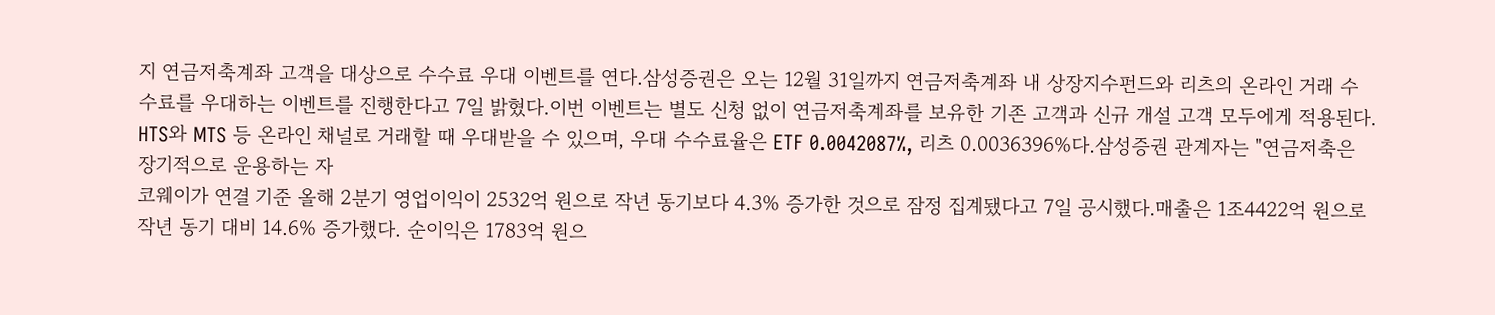지 연금저축계좌 고객을 대상으로 수수료 우대 이벤트를 연다.삼성증권은 오는 12월 31일까지 연금저축계좌 내 상장지수펀드와 리츠의 온라인 거래 수수료를 우대하는 이벤트를 진행한다고 7일 밝혔다.이번 이벤트는 별도 신청 없이 연금저축계좌를 보유한 기존 고객과 신규 개설 고객 모두에게 적용된다. HTS와 MTS 등 온라인 채널로 거래할 때 우대받을 수 있으며, 우대 수수료율은 ETF 0.0042087%, 리츠 0.0036396%다.삼성증권 관계자는 "연금저축은 장기적으로 운용하는 자
코웨이가 연결 기준 올해 2분기 영업이익이 2532억 원으로 작년 동기보다 4.3% 증가한 것으로 잠정 집계됐다고 7일 공시했다.매출은 1조4422억 원으로 작년 동기 대비 14.6% 증가했다. 순이익은 1783억 원으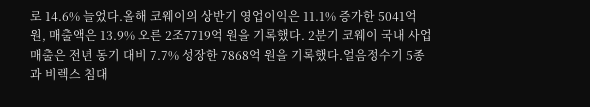로 14.6% 늘었다.올해 코웨이의 상반기 영업이익은 11.1% 증가한 5041억 원, 매출액은 13.9% 오른 2조7719억 원을 기록했다. 2분기 코웨이 국내 사업 매출은 전년 동기 대비 7.7% 성장한 7868억 원을 기록했다.얼음정수기 5종과 비렉스 침대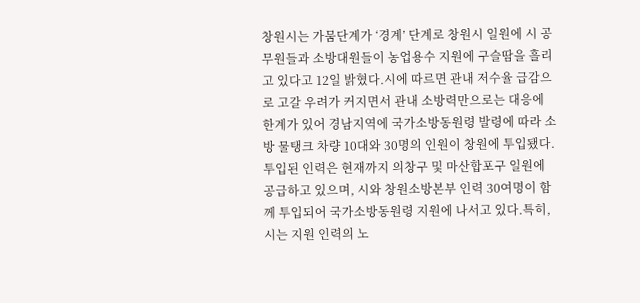창원시는 가뭄단계가 ‘경계’ 단계로 창원시 일원에 시 공무원들과 소방대원들이 농업용수 지원에 구슬땀을 흘리고 있다고 12일 밝혔다.시에 따르면 관내 저수율 급감으로 고갈 우려가 커지면서 관내 소방력만으로는 대응에 한계가 있어 경남지역에 국가소방동원령 발령에 따라 소방 물탱크 차량 10대와 30명의 인원이 창원에 투입됐다.투입된 인력은 현재까지 의창구 및 마산합포구 일원에 공급하고 있으며, 시와 창원소방본부 인력 30여명이 함께 투입되어 국가소방동원령 지원에 나서고 있다.특히, 시는 지원 인력의 노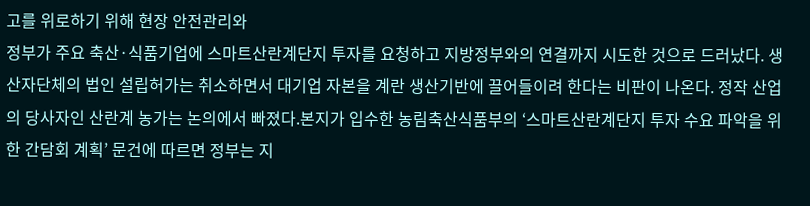고를 위로하기 위해 현장 안전관리와
정부가 주요 축산·식품기업에 스마트산란계단지 투자를 요청하고 지방정부와의 연결까지 시도한 것으로 드러났다. 생산자단체의 법인 설립허가는 취소하면서 대기업 자본을 계란 생산기반에 끌어들이려 한다는 비판이 나온다. 정작 산업의 당사자인 산란계 농가는 논의에서 빠졌다.본지가 입수한 농림축산식품부의 ‘스마트산란계단지 투자 수요 파악을 위한 간담회 계획’ 문건에 따르면 정부는 지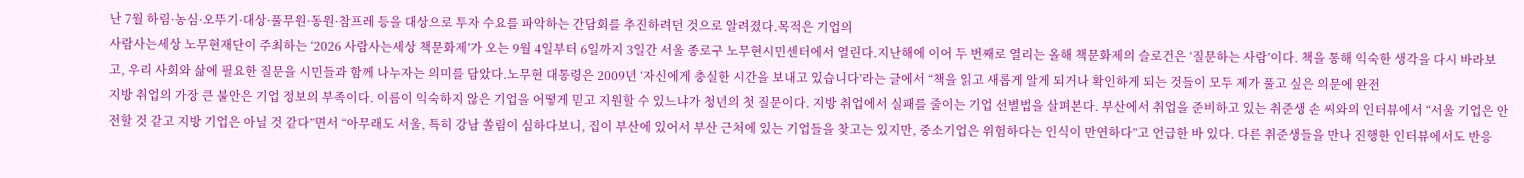난 7월 하림·농심·오뚜기·대상·풀무원·동원·참프레 등을 대상으로 투자 수요를 파악하는 간담회를 추진하려던 것으로 알려졌다.목적은 기업의
사람사는세상 노무현재단이 주최하는 ‘2026 사람사는세상 책문화제’가 오는 9월 4일부터 6일까지 3일간 서울 종로구 노무현시민센터에서 열린다.지난해에 이어 두 번째로 열리는 올해 책문화제의 슬로건은 ‘질문하는 사람’이다. 책을 통해 익숙한 생각을 다시 바라보고, 우리 사회와 삶에 필요한 질문을 시민들과 함께 나누자는 의미를 담았다.노무현 대통령은 2009년 ‘자신에게 충실한 시간을 보내고 있습니다’라는 글에서 “책을 읽고 새롭게 알게 되거나 확인하게 되는 것들이 모두 제가 풀고 싶은 의문에 완전
지방 취업의 가장 큰 불안은 기업 정보의 부족이다. 이름이 익숙하지 않은 기업을 어떻게 믿고 지원할 수 있느냐가 청년의 첫 질문이다. 지방 취업에서 실패를 줄이는 기업 선별법을 살펴본다. 부산에서 취업을 준비하고 있는 취준생 손 씨와의 인터뷰에서 “서울 기업은 안전할 것 같고 지방 기업은 아닐 것 같다”면서 “아무래도 서울, 특히 강남 쏠림이 심하다보니, 집이 부산에 있어서 부산 근처에 있는 기업들을 찾고는 있지만, 중소기업은 위험하다는 인식이 만연하다”고 언급한 바 있다. 다른 취준생들을 만나 진행한 인터뷰에서도 반응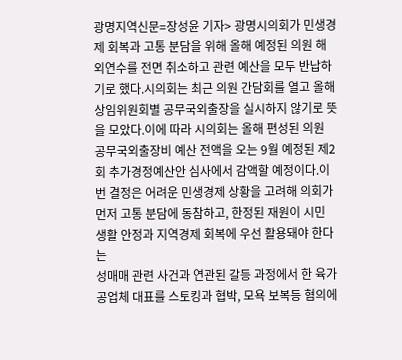광명지역신문=장성윤 기자> 광명시의회가 민생경제 회복과 고통 분담을 위해 올해 예정된 의원 해외연수를 전면 취소하고 관련 예산을 모두 반납하기로 했다.시의회는 최근 의원 간담회를 열고 올해 상임위원회별 공무국외출장을 실시하지 않기로 뜻을 모았다.이에 따라 시의회는 올해 편성된 의원 공무국외출장비 예산 전액을 오는 9월 예정된 제2회 추가경정예산안 심사에서 감액할 예정이다.이번 결정은 어려운 민생경제 상황을 고려해 의회가 먼저 고통 분담에 동참하고, 한정된 재원이 시민 생활 안정과 지역경제 회복에 우선 활용돼야 한다는
성매매 관련 사건과 연관된 갈등 과정에서 한 육가공업체 대표를 스토킹과 협박, 모욕 보복등 혐의에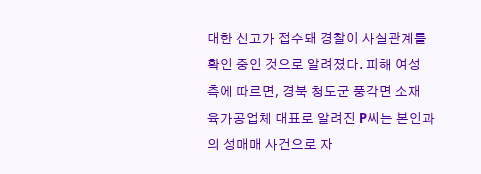대한 신고가 접수돼 경찰이 사실관계를 확인 중인 것으로 알려졌다. 피해 여성 측에 따르면, 경북 청도군 풍각면 소재 육가공업체 대표로 알려진 P씨는 본인과의 성매매 사건으로 자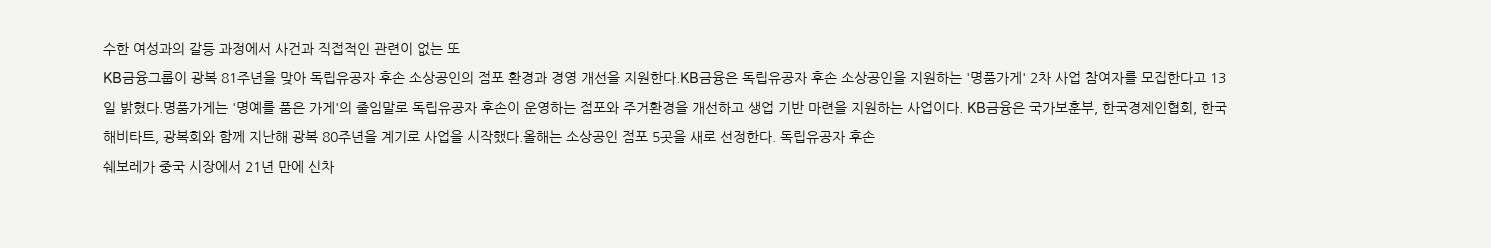수한 여성과의 갈등 과정에서 사건과 직접적인 관련이 없는 또
KB금융그룹이 광복 81주년을 맞아 독립유공자 후손 소상공인의 점포 환경과 경영 개선을 지원한다.KB금융은 독립유공자 후손 소상공인을 지원하는 '명품가게' 2차 사업 참여자를 모집한다고 13일 밝혔다.명품가게는 '명예를 품은 가게'의 줄임말로 독립유공자 후손이 운영하는 점포와 주거환경을 개선하고 생업 기반 마련을 지원하는 사업이다. KB금융은 국가보훈부, 한국경제인협회, 한국해비타트, 광복회와 함께 지난해 광복 80주년을 계기로 사업을 시작했다.올해는 소상공인 점포 5곳을 새로 선정한다. 독립유공자 후손
쉐보레가 중국 시장에서 21년 만에 신차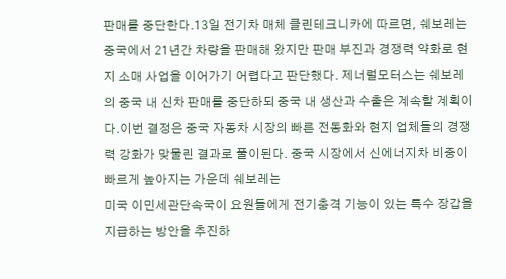판매를 중단한다.13일 전기차 매체 클린테크니카에 따르면, 쉐보레는 중국에서 21년간 차량을 판매해 왔지만 판매 부진과 경쟁력 약화로 현지 소매 사업을 이어가기 어렵다고 판단했다. 제너럴모터스는 쉐보레의 중국 내 신차 판매를 중단하되 중국 내 생산과 수출은 계속할 계획이다.이번 결정은 중국 자동차 시장의 빠른 전동화와 현지 업체들의 경쟁력 강화가 맞물린 결과로 풀이된다. 중국 시장에서 신에너지차 비중이 빠르게 높아지는 가운데 쉐보레는
미국 이민세관단속국이 요원들에게 전기충격 기능이 있는 특수 장갑을 지급하는 방안을 추진하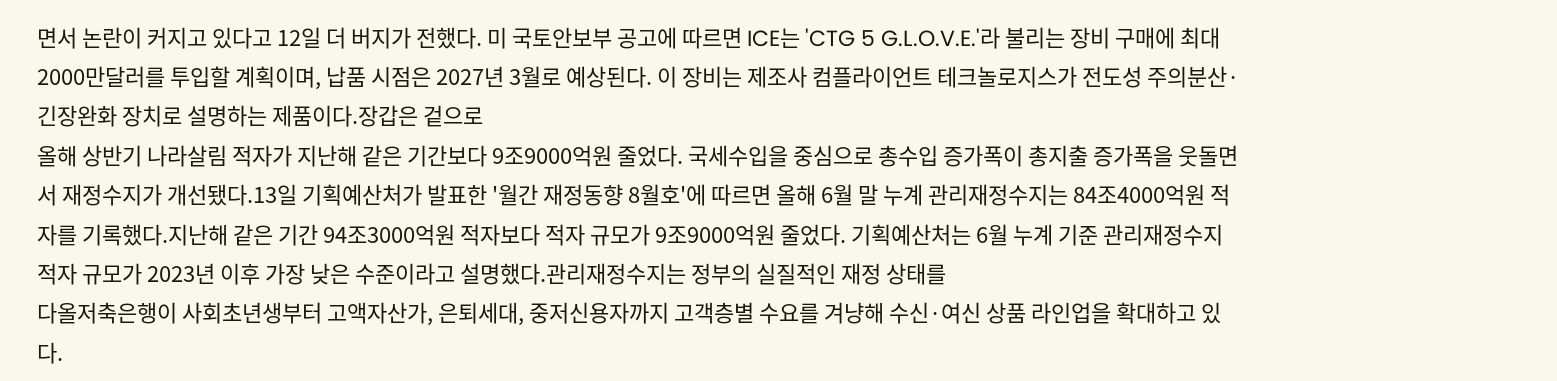면서 논란이 커지고 있다고 12일 더 버지가 전했다. 미 국토안보부 공고에 따르면 ICE는 'CTG 5 G.L.O.V.E.'라 불리는 장비 구매에 최대 2000만달러를 투입할 계획이며, 납품 시점은 2027년 3월로 예상된다. 이 장비는 제조사 컴플라이언트 테크놀로지스가 전도성 주의분산·긴장완화 장치로 설명하는 제품이다.장갑은 겉으로
올해 상반기 나라살림 적자가 지난해 같은 기간보다 9조9000억원 줄었다. 국세수입을 중심으로 총수입 증가폭이 총지출 증가폭을 웃돌면서 재정수지가 개선됐다.13일 기획예산처가 발표한 '월간 재정동향 8월호'에 따르면 올해 6월 말 누계 관리재정수지는 84조4000억원 적자를 기록했다.지난해 같은 기간 94조3000억원 적자보다 적자 규모가 9조9000억원 줄었다. 기획예산처는 6월 누계 기준 관리재정수지 적자 규모가 2023년 이후 가장 낮은 수준이라고 설명했다.관리재정수지는 정부의 실질적인 재정 상태를
다올저축은행이 사회초년생부터 고액자산가, 은퇴세대, 중저신용자까지 고객층별 수요를 겨냥해 수신·여신 상품 라인업을 확대하고 있다.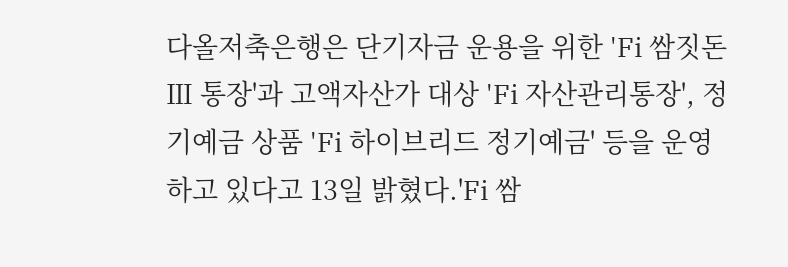다올저축은행은 단기자금 운용을 위한 'Fi 쌈짓돈Ⅲ 통장'과 고액자산가 대상 'Fi 자산관리통장', 정기예금 상품 'Fi 하이브리드 정기예금' 등을 운영하고 있다고 13일 밝혔다.'Fi 쌈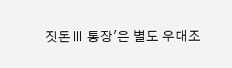짓돈Ⅲ 통장'은 별도 우대조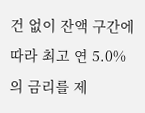건 없이 잔액 구간에 따라 최고 연 5.0%의 금리를 제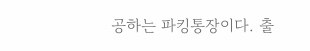공하는 파킹통장이다. 출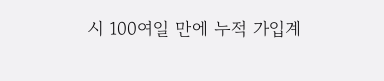시 100여일 만에 누적 가입계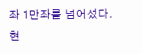좌 1만좌를 넘어섰다. 현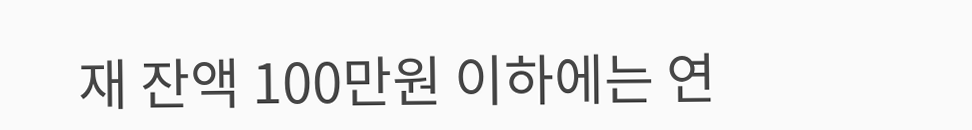재 잔액 100만원 이하에는 연